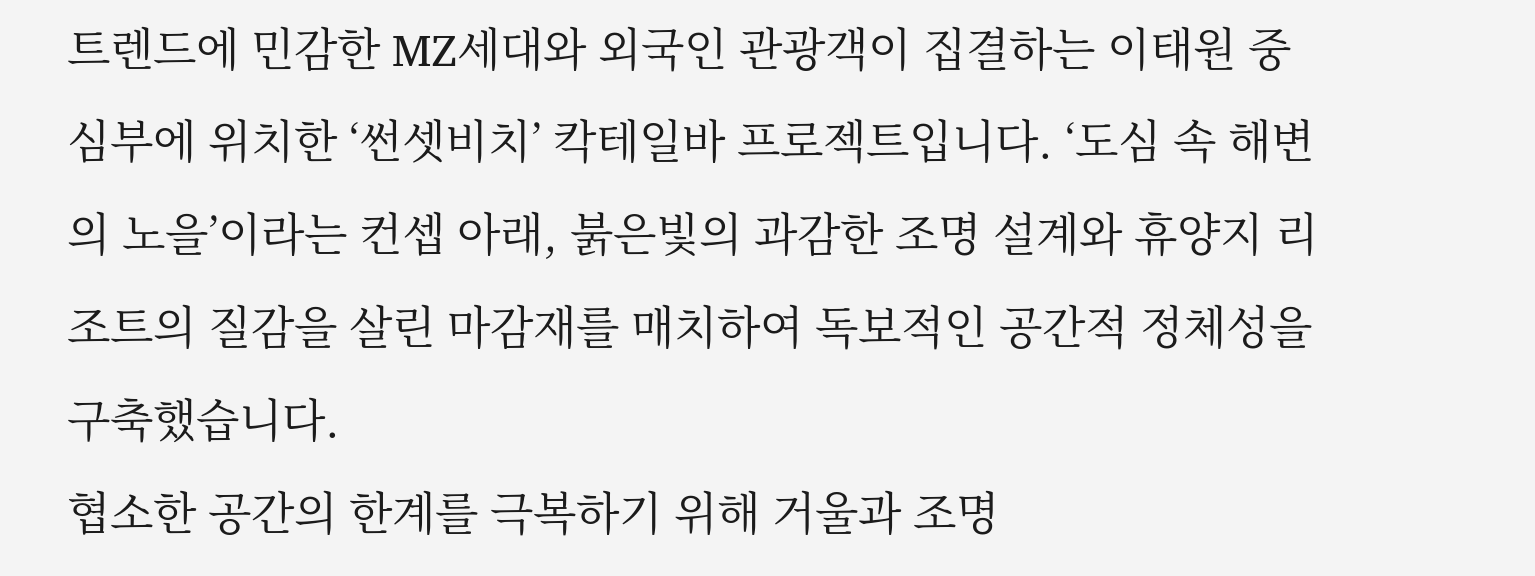트렌드에 민감한 MZ세대와 외국인 관광객이 집결하는 이태원 중심부에 위치한 ‘썬셋비치’ 칵테일바 프로젝트입니다. ‘도심 속 해변의 노을’이라는 컨셉 아래, 붉은빛의 과감한 조명 설계와 휴양지 리조트의 질감을 살린 마감재를 매치하여 독보적인 공간적 정체성을 구축했습니다.
협소한 공간의 한계를 극복하기 위해 거울과 조명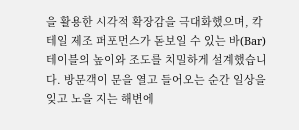을 활용한 시각적 확장감을 극대화했으며, 칵테일 제조 퍼포먼스가 돋보일 수 있는 바(Bar) 테이블의 높이와 조도를 치밀하게 설계했습니다. 방문객이 문을 열고 들어오는 순간 일상을 잊고 노을 지는 해변에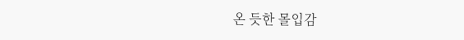온 듯한 몰입감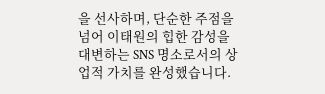을 선사하며, 단순한 주점을 넘어 이태원의 힙한 감성을 대변하는 SNS 명소로서의 상업적 가치를 완성했습니다.